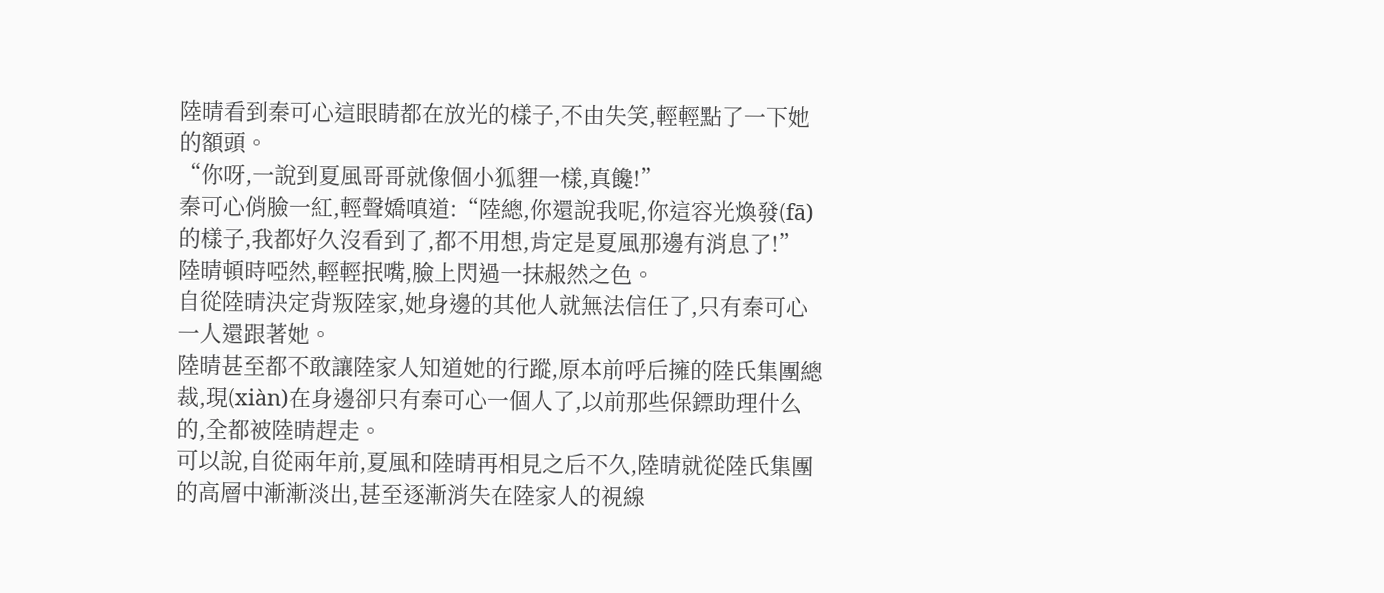陸晴看到秦可心這眼睛都在放光的樣子,不由失笑,輕輕點了一下她的額頭。
“你呀,一說到夏風哥哥就像個小狐貍一樣,真饞!”
秦可心俏臉一紅,輕聲嬌嗔道:“陸總,你還說我呢,你這容光煥發(fā)的樣子,我都好久沒看到了,都不用想,肯定是夏風那邊有消息了!”
陸晴頓時啞然,輕輕抿嘴,臉上閃過一抹赧然之色。
自從陸晴決定背叛陸家,她身邊的其他人就無法信任了,只有秦可心一人還跟著她。
陸晴甚至都不敢讓陸家人知道她的行蹤,原本前呼后擁的陸氏集團總裁,現(xiàn)在身邊卻只有秦可心一個人了,以前那些保鏢助理什么的,全都被陸晴趕走。
可以說,自從兩年前,夏風和陸晴再相見之后不久,陸晴就從陸氏集團的高層中漸漸淡出,甚至逐漸消失在陸家人的視線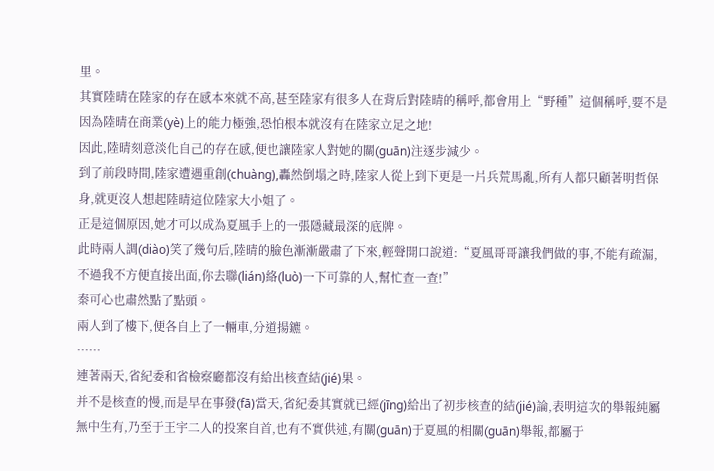里。
其實陸晴在陸家的存在感本來就不高,甚至陸家有很多人在背后對陸晴的稱呼,都會用上“野種”這個稱呼,要不是因為陸晴在商業(yè)上的能力極強,恐怕根本就沒有在陸家立足之地!
因此,陸晴刻意淡化自己的存在感,便也讓陸家人對她的關(guān)注逐步減少。
到了前段時間,陸家遭遇重創(chuàng),轟然倒塌之時,陸家人從上到下更是一片兵荒馬亂,所有人都只顧著明哲保身,就更沒人想起陸晴這位陸家大小姐了。
正是這個原因,她才可以成為夏風手上的一張隱藏最深的底牌。
此時兩人調(diào)笑了幾句后,陸晴的臉色漸漸嚴肅了下來,輕聲開口說道:“夏風哥哥讓我們做的事,不能有疏漏,不過我不方便直接出面,你去聯(lián)絡(luò)一下可靠的人,幫忙查一查!”
秦可心也肅然點了點頭。
兩人到了樓下,便各自上了一輛車,分道揚鑣。
……
連著兩天,省紀委和省檢察廳都沒有給出核查結(jié)果。
并不是核查的慢,而是早在事發(fā)當天,省紀委其實就已經(jīng)給出了初步核查的結(jié)論,表明這次的舉報純屬無中生有,乃至于王宇二人的投案自首,也有不實供述,有關(guān)于夏風的相關(guān)舉報,都屬于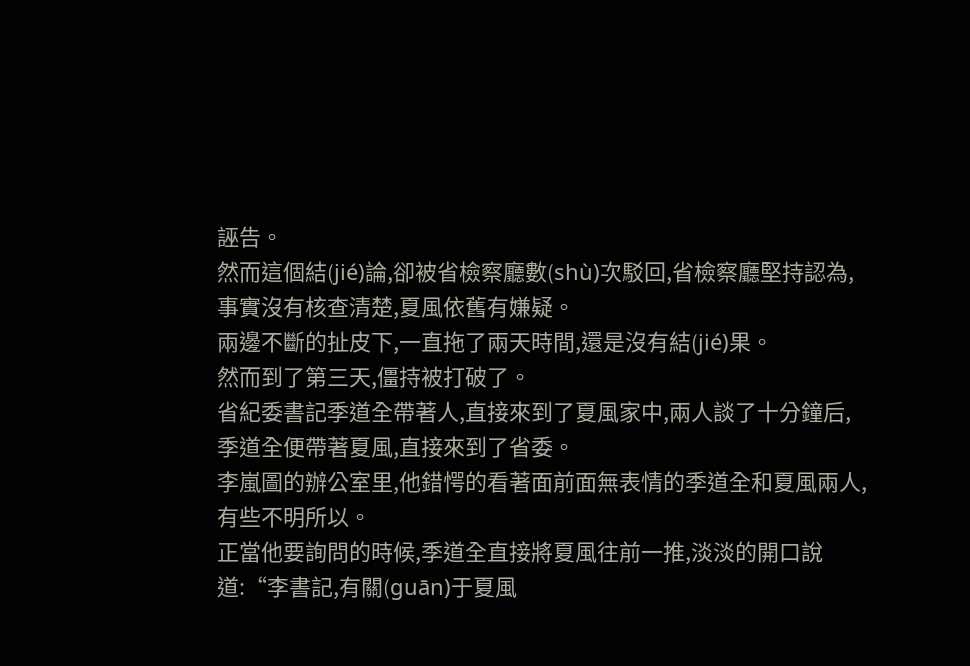誣告。
然而這個結(jié)論,卻被省檢察廳數(shù)次駁回,省檢察廳堅持認為,事實沒有核查清楚,夏風依舊有嫌疑。
兩邊不斷的扯皮下,一直拖了兩天時間,還是沒有結(jié)果。
然而到了第三天,僵持被打破了。
省紀委書記季道全帶著人,直接來到了夏風家中,兩人談了十分鐘后,季道全便帶著夏風,直接來到了省委。
李嵐圖的辦公室里,他錯愕的看著面前面無表情的季道全和夏風兩人,有些不明所以。
正當他要詢問的時候,季道全直接將夏風往前一推,淡淡的開口說道:“李書記,有關(guān)于夏風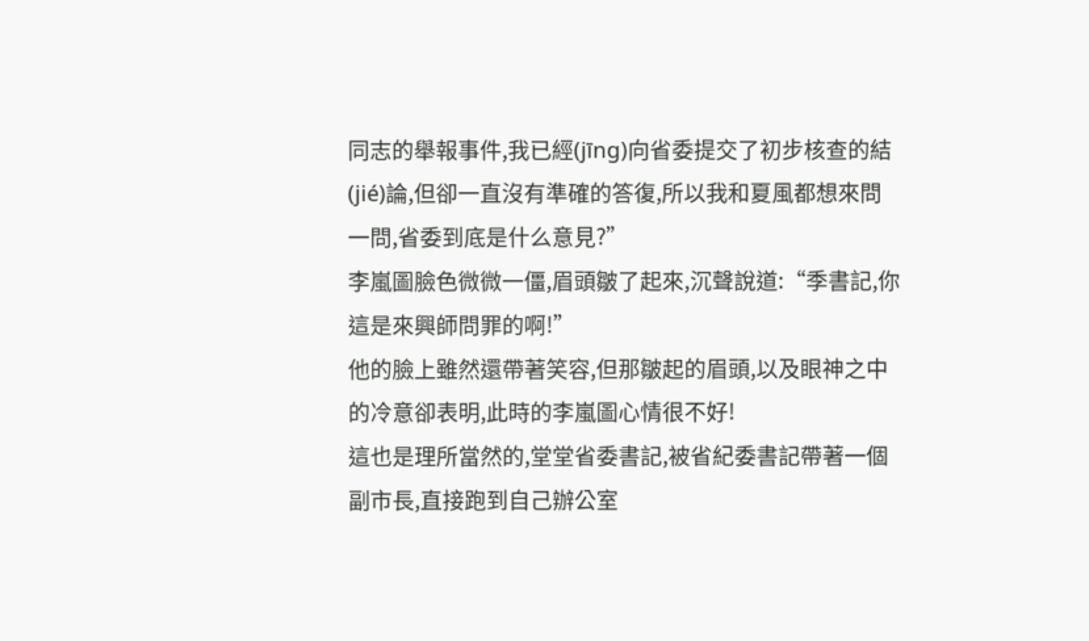同志的舉報事件,我已經(jīng)向省委提交了初步核查的結(jié)論,但卻一直沒有準確的答復,所以我和夏風都想來問一問,省委到底是什么意見?”
李嵐圖臉色微微一僵,眉頭皺了起來,沉聲說道:“季書記,你這是來興師問罪的啊!”
他的臉上雖然還帶著笑容,但那皺起的眉頭,以及眼神之中的冷意卻表明,此時的李嵐圖心情很不好!
這也是理所當然的,堂堂省委書記,被省紀委書記帶著一個副市長,直接跑到自己辦公室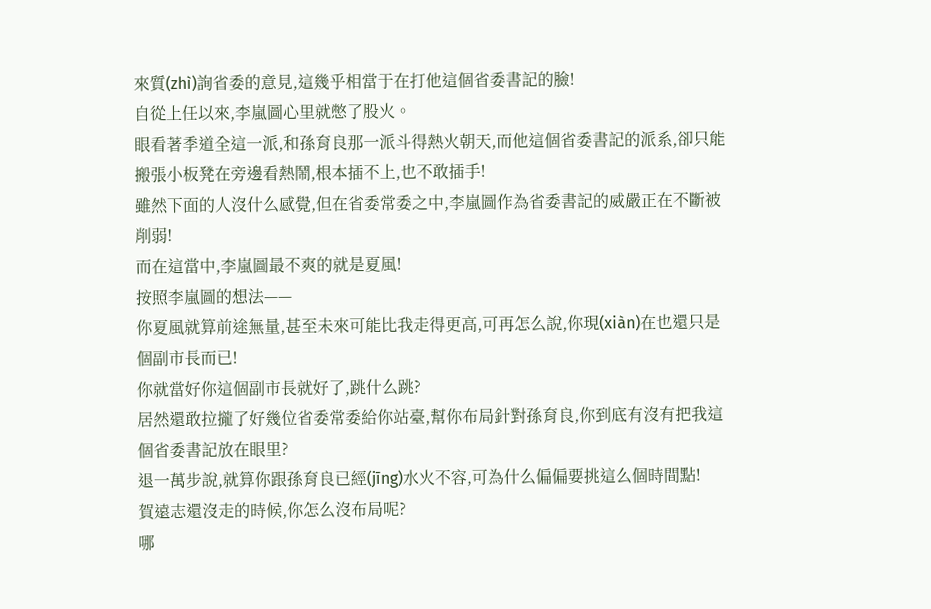來質(zhì)詢省委的意見,這幾乎相當于在打他這個省委書記的臉!
自從上任以來,李嵐圖心里就憋了股火。
眼看著季道全這一派,和孫育良那一派斗得熱火朝天,而他這個省委書記的派系,卻只能搬張小板凳在旁邊看熱鬧,根本插不上,也不敢插手!
雖然下面的人沒什么感覺,但在省委常委之中,李嵐圖作為省委書記的威嚴正在不斷被削弱!
而在這當中,李嵐圖最不爽的就是夏風!
按照李嵐圖的想法——
你夏風就算前途無量,甚至未來可能比我走得更高,可再怎么說,你現(xiàn)在也還只是個副市長而已!
你就當好你這個副市長就好了,跳什么跳?
居然還敢拉攏了好幾位省委常委給你站臺,幫你布局針對孫育良,你到底有沒有把我這個省委書記放在眼里?
退一萬步說,就算你跟孫育良已經(jīng)水火不容,可為什么偏偏要挑這么個時間點!
賀遠志還沒走的時候,你怎么沒布局呢?
哪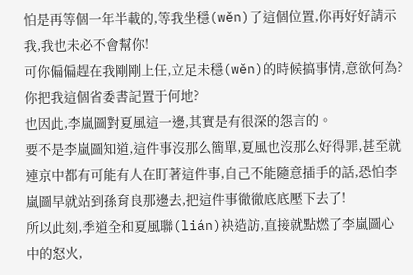怕是再等個一年半載的,等我坐穩(wěn)了這個位置,你再好好請示我,我也未必不會幫你!
可你偏偏趕在我剛剛上任,立足未穩(wěn)的時候搞事情,意欲何為?
你把我這個省委書記置于何地?
也因此,李嵐圖對夏風這一邊,其實是有很深的怨言的。
要不是李嵐圖知道,這件事沒那么簡單,夏風也沒那么好得罪,甚至就連京中都有可能有人在盯著這件事,自己不能隨意插手的話,恐怕李嵐圖早就站到孫育良那邊去,把這件事徹徹底底壓下去了!
所以此刻,季道全和夏風聯(lián)袂造訪,直接就點燃了李嵐圖心中的怒火,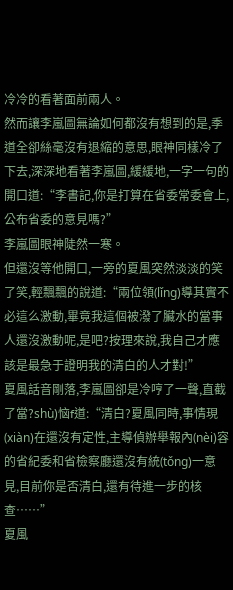冷冷的看著面前兩人。
然而讓李嵐圖無論如何都沒有想到的是,季道全卻絲毫沒有退縮的意思,眼神同樣冷了下去,深深地看著李嵐圖,緩緩地,一字一句的開口道:“李書記,你是打算在省委常委會上,公布省委的意見嗎?”
李嵐圖眼神陡然一寒。
但還沒等他開口,一旁的夏風突然淡淡的笑了笑,輕飄飄的說道:“兩位領(lǐng)導其實不必這么激動,畢竟我這個被潑了臟水的當事人還沒激動呢,是吧?按理來說,我自己才應該是最急于證明我的清白的人才對!”
夏風話音剛落,李嵐圖卻是冷哼了一聲,直截了當?shù)恼f道:“清白?夏風同時,事情現(xiàn)在還沒有定性,主導偵辦舉報內(nèi)容的省紀委和省檢察廳還沒有統(tǒng)一意見,目前你是否清白,還有待進一步的核查……”
夏風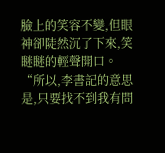臉上的笑容不變,但眼神卻陡然沉了下來,笑瞇瞇的輕聲開口。
“所以,李書記的意思是,只要找不到我有問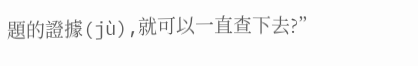題的證據(jù),就可以一直查下去?”